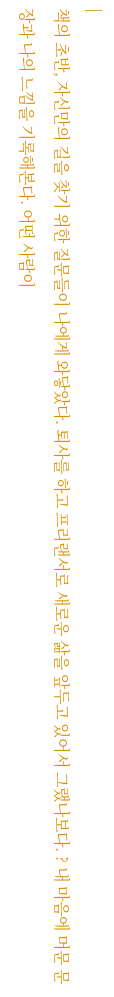|
책의 초반, 자신만의 길을 찾기 위한 질문들이 나에게 와닿았다. 퇴사를 하고 프리랜서로 새로운 삶을 앞두고 있어서 그랬나보다. ? 내 마음에 머문 문장과 나의 느낌을 기록해본다. 어떤 사람이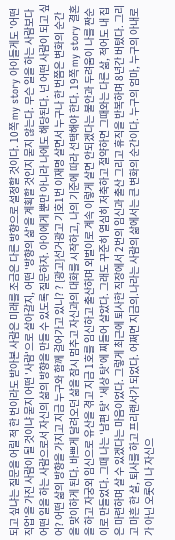되고 싶냐는 질문을 어릴 적 한 번이라도 받아본 사람은 미래를 조금은 다른 방향으로 설정할 것이다. 10쪽 my story 아이들게도 '어떤 직업'을 가진 사람이 될 것이냐 묻지 어떤 '사람'으로 살아갈지, 어떤 '방향의 삶'을 계획할 것인지 묻지 않는다. 무슨 일을 하는 사람보다 어떤 일을 하는 사람으로서 자신의 삶의 방향을 만들 수 있도록 질문하자. 아이에게 뿐만 아니라 나에도 해당된다. 넌 어떤 사람이 되고 싶어? 어떤 삶의 방향을 가지고 지금 누구와 함께 걸어가고 있니? ? [광고]선거광고 기호1번 이재명 살면서 누구나 한 번쯤은 변화의 순간을 맞이하게 된다. 바쁘게 달려오던 삶을 잠시 멈추고 자신과의 대화를 시작하고, 나의 기준에 따라 선택해야 한다. 19쪽 my story 결혼을 하고 자궁외 임신으로 유산을 겪고 지금 1호를 임신하고 출산하며 외벌이로 계속 이렇게 살면 안되겠다는 불안과 두려움이 나를 짠순이로 만들었다. 그때 나는 '남편 탓' '세상 탓'에 찌들어 살았다. 그래도 꾸준히 열심히 저축하고 절약하면 그때와는 다른 삶, 적어도 내 집은 마련하며 살 수 있겠다는 마음이었다. 그렇게 최근에 퇴사한 직장에서 2번의 임신과 출산 그리고 휴직을 반복하며 8년간 버텼다. 그리고 마흔 한 살, 퇴사를 하고 프리랜서가 되었다. 어쩌면 지금의.나라는 사람의 삶에서는 큰 변화의 순간이다. 누구의 엄마, 누구의 아내로가 아닌 오롯이 나 자신으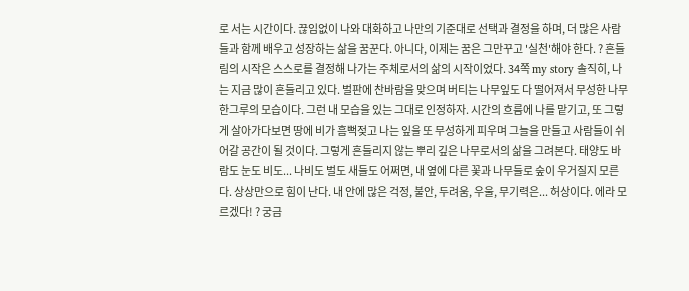로 서는 시간이다. 끊임없이 나와 대화하고 나만의 기준대로 선택과 결정을 하며, 더 많은 사람들과 함께 배우고 성장하는 삶을 꿈꾼다. 아니다, 이제는 꿈은 그만꾸고 '실천'해야 한다. ? 흔들림의 시작은 스스로를 결정해 나가는 주체로서의 삶의 시작이었다. 34쪽 my story 솔직히, 나는 지금 많이 흔들리고 있다. 벌판에 찬바람을 맞으며 버티는 나무잎도 다 떨어져서 무성한 나무 한그루의 모습이다. 그런 내 모습을 있는 그대로 인정하자. 시간의 흐름에 나를 맡기고, 또 그렇게 살아가다보면 땅에 비가 흠뻑젖고 나는 잎을 또 무성하게 피우며 그늘을 만들고 사람들이 쉬어갈 공간이 될 것이다. 그렇게 흔들리지 않는 뿌리 깊은 나무로서의 삶을 그려본다. 태양도 바람도 눈도 비도... 나비도 벌도 새들도 어쩌면, 내 옆에 다른 꽃과 나무들로 숲이 우거질지 모른다. 상상만으로 힘이 난다. 내 안에 많은 걱정, 불안, 두려움, 우울, 무기력은... 허상이다. 에라 모르겠다! ? 궁금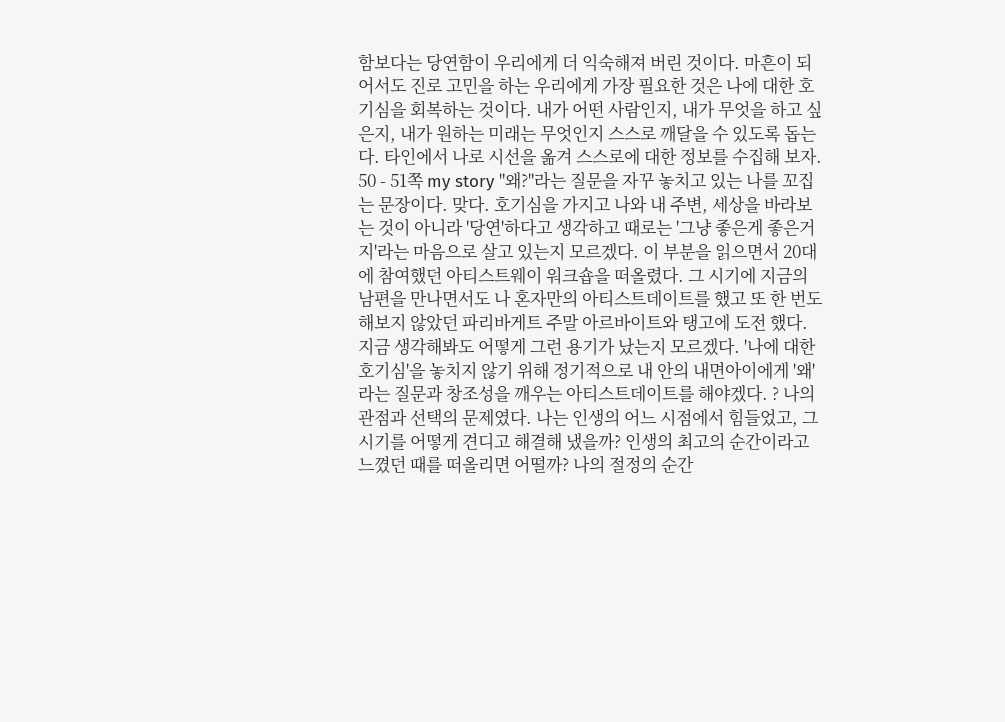함보다는 당연함이 우리에게 더 익숙해져 버린 것이다. 마흔이 되어서도 진로 고민을 하는 우리에게 가장 필요한 것은 나에 대한 호기심을 회복하는 것이다. 내가 어떤 사람인지, 내가 무엇을 하고 싶은지, 내가 원하는 미래는 무엇인지 스스로 깨달을 수 있도록 돕는다. 타인에서 나로 시선을 옮겨 스스로에 대한 정보를 수집해 보자. 50 - 51쪽 my story "왜?"라는 질문을 자꾸 놓치고 있는 나를 꼬집는 문장이다. 맞다. 호기심을 가지고 나와 내 주변, 세상을 바라보는 것이 아니라 '당연'하다고 생각하고 때로는 '그냥 좋은게 좋은거지'라는 마음으로 살고 있는지 모르겠다. 이 부분을 읽으면서 20대에 참여했던 아티스트웨이 워크숍을 떠올렸다. 그 시기에 지금의 남편을 만나면서도 나 혼자만의 아티스트데이트를 했고 또 한 번도 해보지 않았던 파리바게트 주말 아르바이트와 탱고에 도전 했다. 지금 생각해봐도 어떻게 그런 용기가 났는지 모르겠다. '나에 대한 호기심'을 놓치지 않기 위해 정기적으로 내 안의 내면아이에게 '왜'라는 질문과 창조성을 깨우는 아티스트데이트를 해야겠다. ? 나의 관점과 선택의 문제였다. 나는 인생의 어느 시점에서 힘들었고, 그 시기를 어떻게 견디고 해결해 냈을까? 인생의 최고의 순간이라고 느꼈던 때를 떠올리면 어떨까? 나의 절정의 순간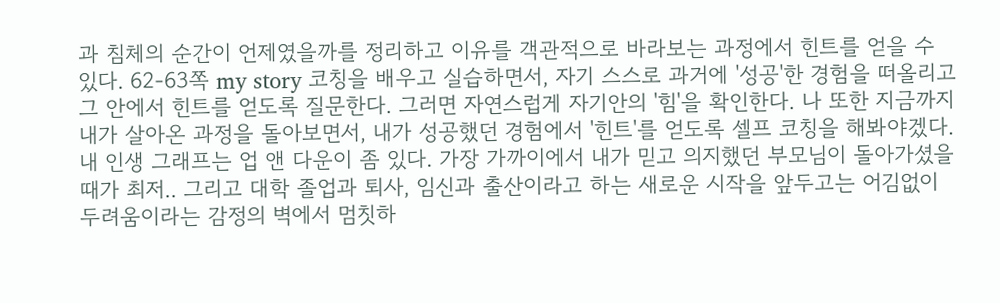과 침체의 순간이 언제였을까를 정리하고 이유를 객관적으로 바라보는 과정에서 힌트를 얻을 수 있다. 62-63쪽 my story 코칭을 배우고 실습하면서, 자기 스스로 과거에 '성공'한 경험을 떠올리고 그 안에서 힌트를 얻도록 질문한다. 그러면 자연스럽게 자기안의 '힘'을 확인한다. 나 또한 지금까지 내가 살아온 과정을 돌아보면서, 내가 성공했던 경험에서 '힌트'를 얻도록 셀프 코칭을 해봐야겠다. 내 인생 그래프는 업 앤 다운이 좀 있다. 가장 가까이에서 내가 믿고 의지했던 부모님이 돌아가셨을 때가 최저.. 그리고 대학 졸업과 퇴사, 임신과 출산이라고 하는 새로운 시작을 앞두고는 어김없이 두려움이라는 감정의 벽에서 멈칫하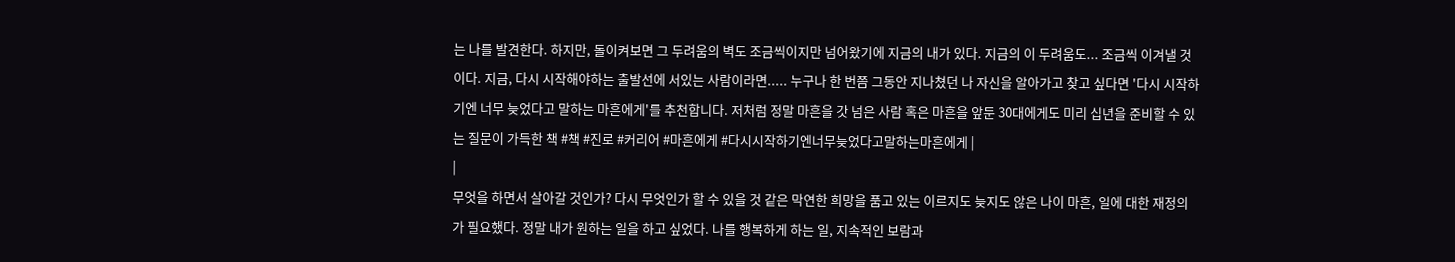는 나를 발견한다. 하지만, 돌이켜보면 그 두려움의 벽도 조금씩이지만 넘어왔기에 지금의 내가 있다. 지금의 이 두려움도... 조금씩 이겨낼 것이다. 지금, 다시 시작해야하는 출발선에 서있는 사람이라면..... 누구나 한 번쯤 그동안 지나쳤던 나 자신을 알아가고 찾고 싶다면 '다시 시작하기엔 너무 늦었다고 말하는 마흔에게'를 추천합니다. 저처럼 정말 마흔을 갓 넘은 사람 혹은 마흔을 앞둔 30대에게도 미리 십년을 준비할 수 있는 질문이 가득한 책 #책 #진로 #커리어 #마흔에게 #다시시작하기엔너무늦었다고말하는마흔에게 |
|
무엇을 하면서 살아갈 것인가? 다시 무엇인가 할 수 있을 것 같은 막연한 희망을 품고 있는 이르지도 늦지도 않은 나이 마흔, 일에 대한 재정의가 필요했다. 정말 내가 원하는 일을 하고 싶었다. 나를 행복하게 하는 일, 지속적인 보람과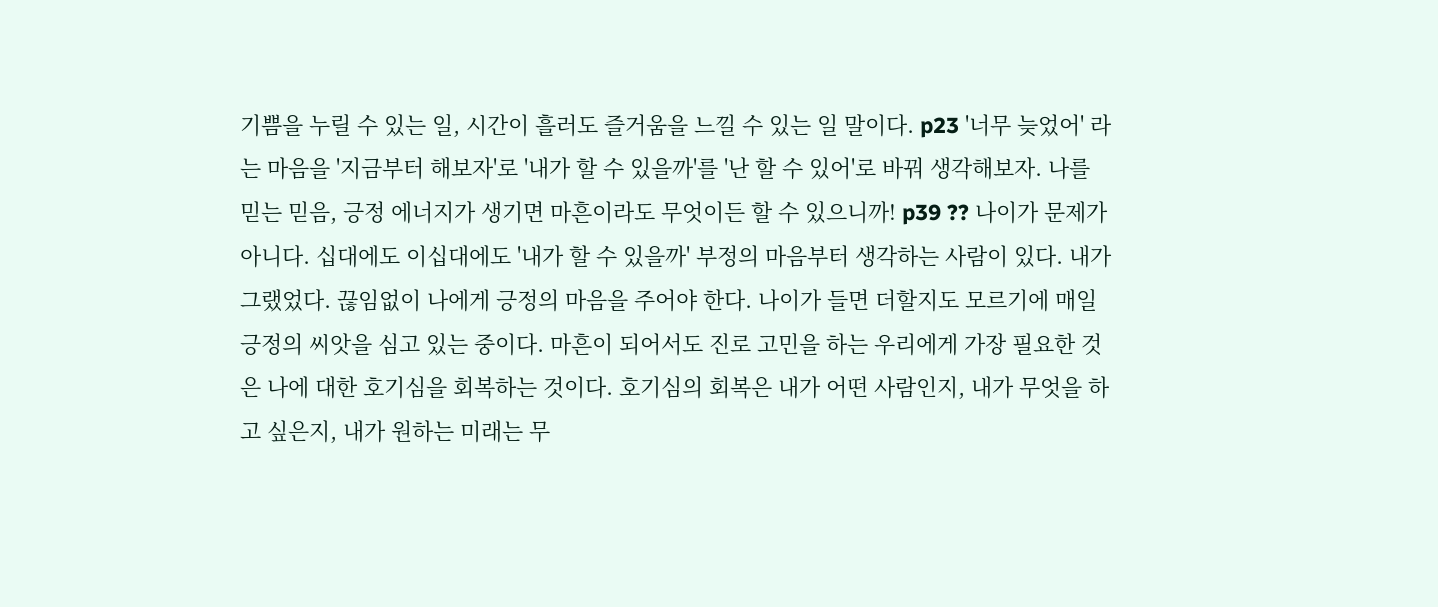기쁨을 누릴 수 있는 일, 시간이 흘러도 즐거움을 느낄 수 있는 일 말이다. p23 '너무 늦었어' 라는 마음을 '지금부터 해보자'로 '내가 할 수 있을까'를 '난 할 수 있어'로 바꿔 생각해보자. 나를 믿는 믿음, 긍정 에너지가 생기면 마흔이라도 무엇이든 할 수 있으니까! p39 ?? 나이가 문제가 아니다. 십대에도 이십대에도 '내가 할 수 있을까' 부정의 마음부터 생각하는 사람이 있다. 내가 그랬었다. 끊임없이 나에게 긍정의 마음을 주어야 한다. 나이가 들면 더할지도 모르기에 매일 긍정의 씨앗을 심고 있는 중이다. 마흔이 되어서도 진로 고민을 하는 우리에게 가장 필요한 것은 나에 대한 호기심을 회복하는 것이다. 호기심의 회복은 내가 어떤 사람인지, 내가 무엇을 하고 싶은지, 내가 원하는 미래는 무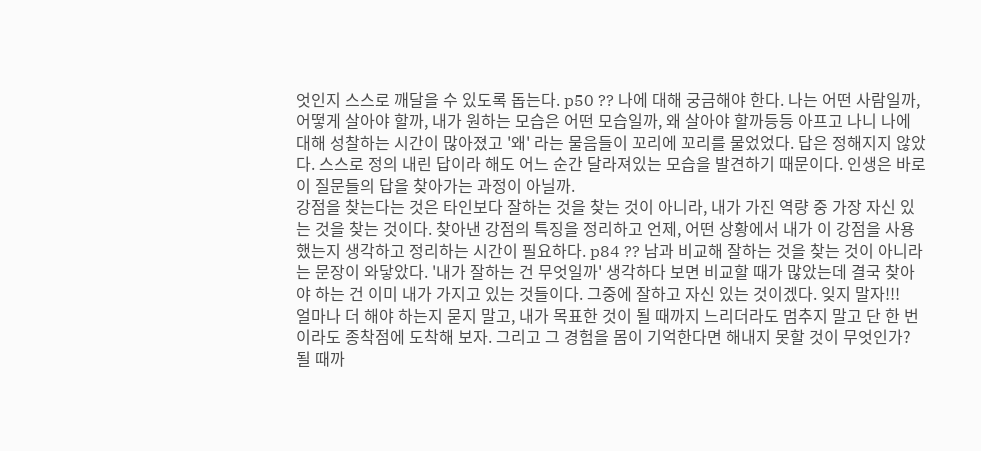엇인지 스스로 깨달을 수 있도록 돕는다. p50 ?? 나에 대해 궁금해야 한다. 나는 어떤 사람일까, 어떻게 살아야 할까, 내가 원하는 모습은 어떤 모습일까, 왜 살아야 할까등등 아프고 나니 나에 대해 성찰하는 시간이 많아졌고 '왜' 라는 물음들이 꼬리에 꼬리를 물었었다. 답은 정해지지 않았다. 스스로 정의 내린 답이라 해도 어느 순간 달라져있는 모습을 발견하기 때문이다. 인생은 바로 이 질문들의 답을 찾아가는 과정이 아닐까.
강점을 찾는다는 것은 타인보다 잘하는 것을 찾는 것이 아니라, 내가 가진 역량 중 가장 자신 있는 것을 찾는 것이다. 찾아낸 강점의 특징을 정리하고 언제, 어떤 상황에서 내가 이 강점을 사용했는지 생각하고 정리하는 시간이 필요하다. p84 ?? 남과 비교해 잘하는 것을 찾는 것이 아니라는 문장이 와닿았다. '내가 잘하는 건 무엇일까' 생각하다 보면 비교할 때가 많았는데 결국 찾아야 하는 건 이미 내가 가지고 있는 것들이다. 그중에 잘하고 자신 있는 것이겠다. 잊지 말자!!!
얼마나 더 해야 하는지 묻지 말고, 내가 목표한 것이 될 때까지 느리더라도 멈추지 말고 단 한 번이라도 종착점에 도착해 보자. 그리고 그 경험을 몸이 기억한다면 해내지 못할 것이 무엇인가? 될 때까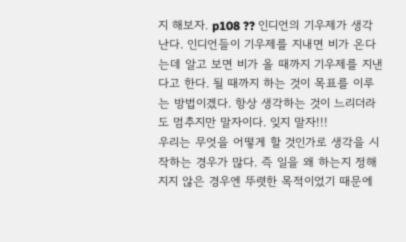지 해보자. p108 ?? 인디언의 기우제가 생각난다. 인디언들이 기우제를 지내면 비가 온다는데 알고 보면 비가 올 때까지 기우제를 지낸다고 한다. 될 때까지 하는 것이 목표를 이루는 방법이겠다. 항상 생각하는 것이 느리더라도 멈추지만 말자이다. 잊지 말자!!!
우리는 무엇을 어떻게 할 것인가로 생각을 시작하는 경우가 많다. 즉 일을 왜 하는지 정해지지 않은 경우엔 뚜렷한 목적이었기 때문에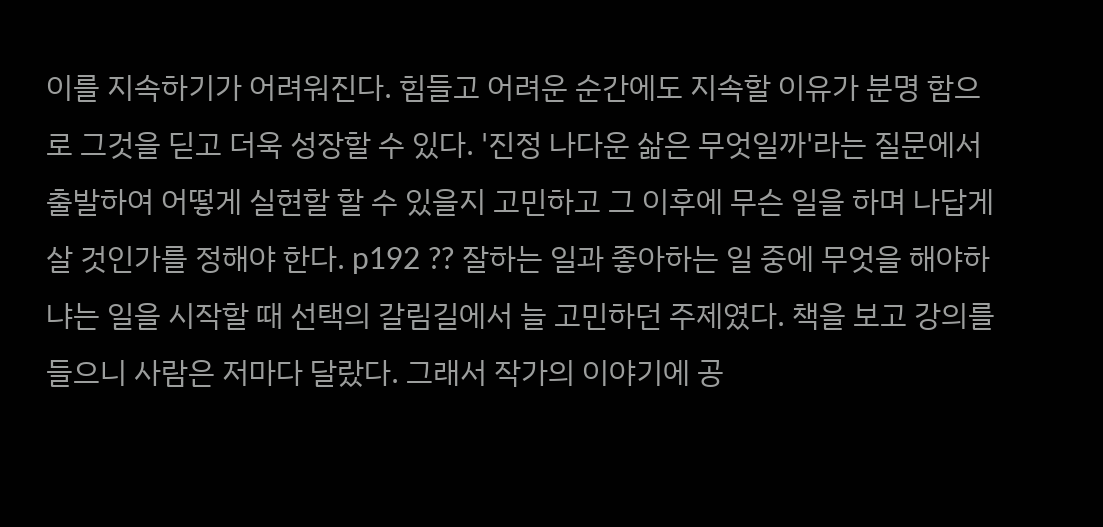이를 지속하기가 어려워진다. 힘들고 어려운 순간에도 지속할 이유가 분명 함으로 그것을 딛고 더욱 성장할 수 있다. '진정 나다운 삶은 무엇일까'라는 질문에서 출발하여 어떻게 실현할 할 수 있을지 고민하고 그 이후에 무슨 일을 하며 나답게 살 것인가를 정해야 한다. p192 ?? 잘하는 일과 좋아하는 일 중에 무엇을 해야하냐는 일을 시작할 때 선택의 갈림길에서 늘 고민하던 주제였다. 책을 보고 강의를 들으니 사람은 저마다 달랐다. 그래서 작가의 이야기에 공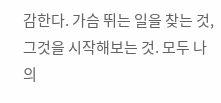감한다. 가슴 뛰는 일을 찾는 것, 그것을 시작해보는 것. 모두 나의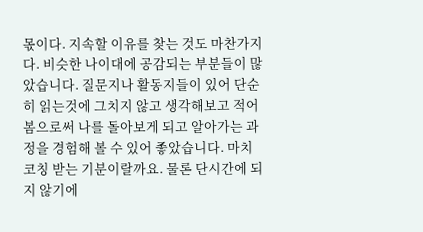몫이다. 지속할 이유를 찾는 것도 마찬가지다. 비슷한 나이대에 공감되는 부분들이 많았습니다. 질문지나 활동지들이 있어 단순히 읽는것에 그치지 않고 생각해보고 적어봄으로써 나를 돌아보게 되고 알아가는 과정을 경험해 볼 수 있어 좋았습니다. 마치 코칭 받는 기분이랄까요. 물론 단시간에 되지 않기에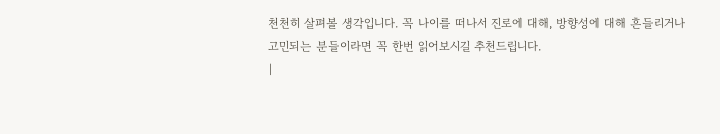천천히 살펴볼 생각입니다. 꼭 나이를 떠나서 진로에 대해, 방향성에 대해 흔들리거나 고민되는 분들이라면 꼭 한번 읽어보시길 추천드립니다.
|